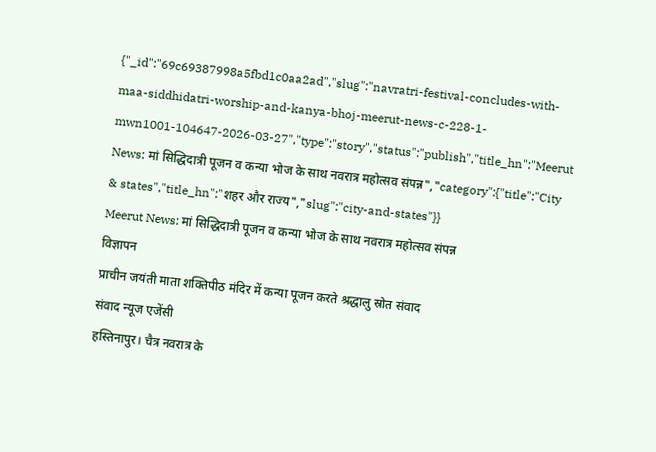{"_id":"69c69387998a5fbd1c0aa2ad","slug":"navratri-festival-concludes-with-maa-siddhidatri-worship-and-kanya-bhoj-meerut-news-c-228-1-mwn1001-104647-2026-03-27","type":"story","status":"publish","title_hn":"Meerut News: मां सिद्धिदात्री पूजन व कन्या भोज के साथ नवरात्र महोत्सव संपन्न","category":{"title":"City & states","title_hn":"शहर और राज्य","slug":"city-and-states"}}
Meerut News: मां सिद्धिदात्री पूजन व कन्या भोज के साथ नवरात्र महोत्सव संपन्न
विज्ञापन
प्राचीन जयंती माता शक्तिपीठ मंदिर में कन्या पूजन करते श्रद्धालु स्रोत संवाद
संवाद न्यूज एजेंसी
हस्तिनापुर। चैत्र नवरात्र के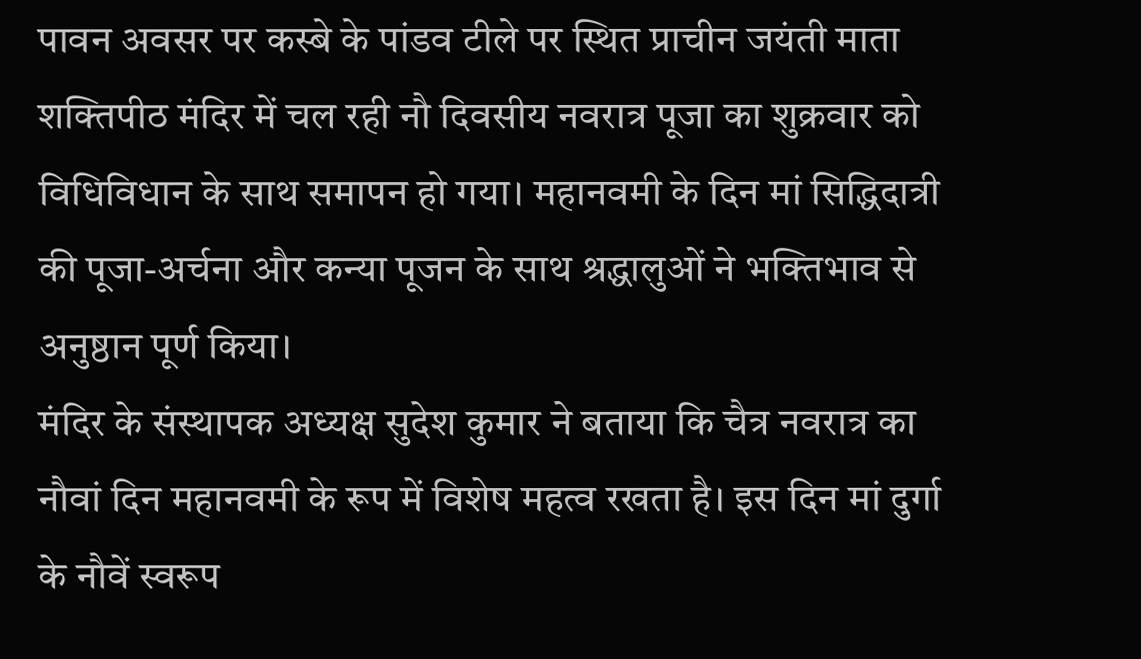पावन अवसर पर कस्बे के पांडव टीले पर स्थित प्राचीन जयंती माता शक्तिपीठ मंदिर में चल रही नौ दिवसीय नवरात्र पूजा का शुक्रवार को विधिविधान के साथ समापन हो गया। महानवमी के दिन मां सिद्धिदात्री की पूजा-अर्चना और कन्या पूजन के साथ श्रद्धालुओं ने भक्तिभाव से अनुष्ठान पूर्ण किया।
मंदिर के संस्थापक अध्यक्ष सुदेश कुमार ने बताया कि चैत्र नवरात्र का नौवां दिन महानवमी के रूप में विशेष महत्व रखता है। इस दिन मां दुर्गा के नौवें स्वरूप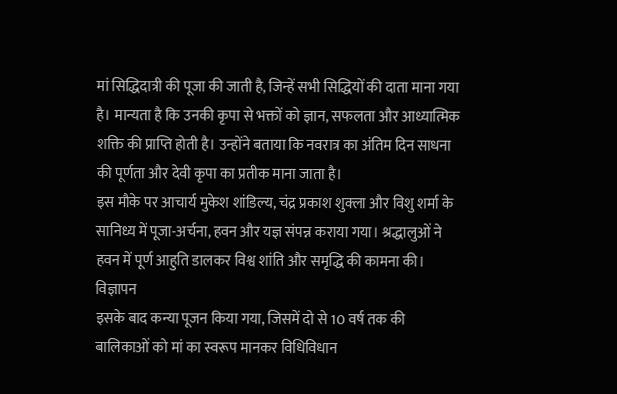मां सिद्धिदात्री की पूजा की जाती है, जिन्हें सभी सिद्धियों की दाता माना गया है। मान्यता है कि उनकी कृपा से भक्तों को ज्ञान, सफलता और आध्यात्मिक शक्ति की प्राप्ति होती है। उन्होंने बताया कि नवरात्र का अंतिम दिन साधना की पूर्णता और देवी कृपा का प्रतीक माना जाता है।
इस मौके पर आचार्य मुकेश शांडिल्य, चंद्र प्रकाश शुक्ला और विशु शर्मा के सानिध्य में पूजा-अर्चना, हवन और यज्ञ संपन्न कराया गया। श्रद्धालुओं ने हवन में पूर्ण आहुति डालकर विश्व शांति और समृद्धि की कामना की।
विज्ञापन
इसके बाद कन्या पूजन किया गया, जिसमें दो से 10 वर्ष तक की बालिकाओं को मां का स्वरूप मानकर विधिविधान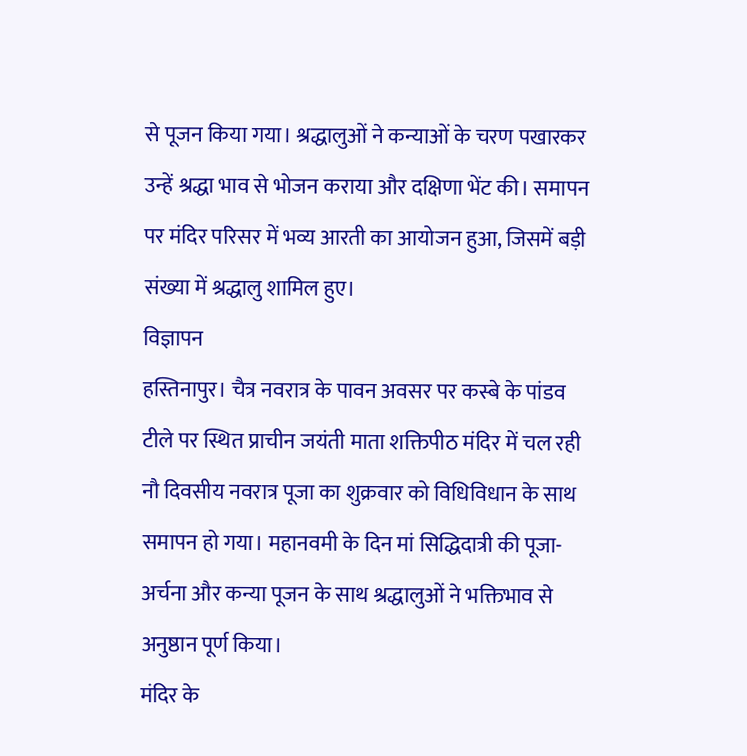से पूजन किया गया। श्रद्धालुओं ने कन्याओं के चरण पखारकर उन्हें श्रद्धा भाव से भोजन कराया और दक्षिणा भेंट की। समापन पर मंदिर परिसर में भव्य आरती का आयोजन हुआ, जिसमें बड़ी संख्या में श्रद्धालु शामिल हुए।
विज्ञापन
हस्तिनापुर। चैत्र नवरात्र के पावन अवसर पर कस्बे के पांडव टीले पर स्थित प्राचीन जयंती माता शक्तिपीठ मंदिर में चल रही नौ दिवसीय नवरात्र पूजा का शुक्रवार को विधिविधान के साथ समापन हो गया। महानवमी के दिन मां सिद्धिदात्री की पूजा-अर्चना और कन्या पूजन के साथ श्रद्धालुओं ने भक्तिभाव से अनुष्ठान पूर्ण किया।
मंदिर के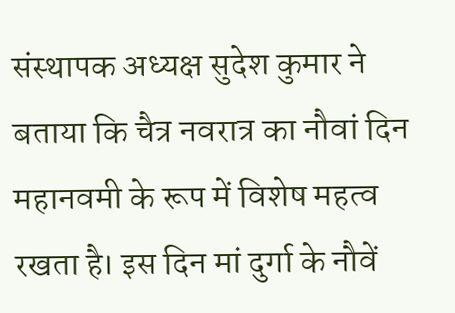संस्थापक अध्यक्ष सुदेश कुमार ने बताया कि चैत्र नवरात्र का नौवां दिन महानवमी के रूप में विशेष महत्व रखता है। इस दिन मां दुर्गा के नौवें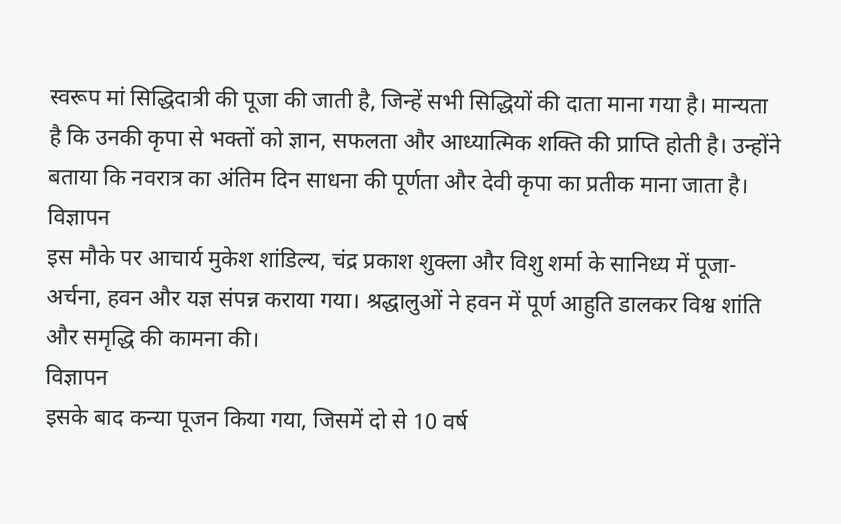स्वरूप मां सिद्धिदात्री की पूजा की जाती है, जिन्हें सभी सिद्धियों की दाता माना गया है। मान्यता है कि उनकी कृपा से भक्तों को ज्ञान, सफलता और आध्यात्मिक शक्ति की प्राप्ति होती है। उन्होंने बताया कि नवरात्र का अंतिम दिन साधना की पूर्णता और देवी कृपा का प्रतीक माना जाता है।
विज्ञापन
इस मौके पर आचार्य मुकेश शांडिल्य, चंद्र प्रकाश शुक्ला और विशु शर्मा के सानिध्य में पूजा-अर्चना, हवन और यज्ञ संपन्न कराया गया। श्रद्धालुओं ने हवन में पूर्ण आहुति डालकर विश्व शांति और समृद्धि की कामना की।
विज्ञापन
इसके बाद कन्या पूजन किया गया, जिसमें दो से 10 वर्ष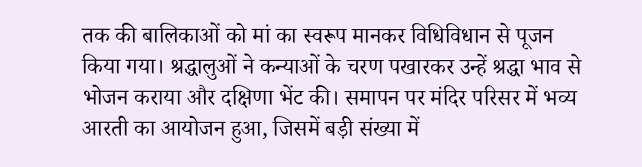तक की बालिकाओं को मां का स्वरूप मानकर विधिविधान से पूजन किया गया। श्रद्धालुओं ने कन्याओं के चरण पखारकर उन्हें श्रद्धा भाव से भोजन कराया और दक्षिणा भेंट की। समापन पर मंदिर परिसर में भव्य आरती का आयोजन हुआ, जिसमें बड़ी संख्या में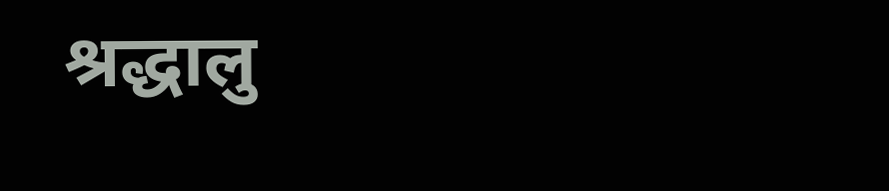श्रद्धालु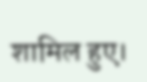शामिल हुए।